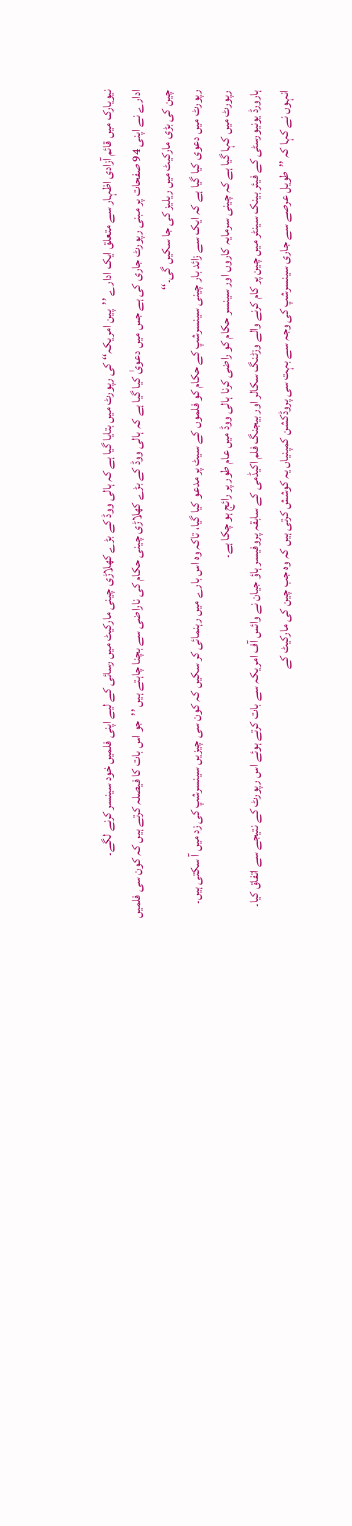نیویارک میں قائم آزادی اظہار سے متعلق ایک ادارے ’’پین امریکہ‘‘ کی رپورٹ میں بتایا گیا ہے کہ ہالی ووڈ کے بڑے کھلاڑی چینی مارکیٹ میں رسائی کے لیے اپنی فلمیں خود سینسر کرنے لگے۔
ادارے نے اپنی 94 صفحات پر مبنی رپورٹ جاری کی ہے جس میں دعویٰ کیا گیا ہے کہ ہالی ووڈ کے بڑے کھلاڑی چینی حکام کی ناراضی سے بچنا چاہتے ہیں ’’جو اس بات کا فیصلہ کرتے ہیں کہ کون سی فلمیں چین کی بڑی مارکیٹ میں ریلیز کی جا سکیں گی۔‘‘
رپورٹ میں دعوی کیا گیا ہے کہ ایک سے زائد بار چینی سینسرشپ کے حکام کو فلموں کے سیٹ پر مدعو کیا گیا، تاکہ وہ اس بارے میں رہنمائی کر سکیں کہ کون سی چیزیں سینسرشپ کی زد میں آ سکتی ہیں۔
رپورٹ میں کہا گیا ہے کہ چینی سرمایہ کاروں اور سینسر حکام کو راضی کرنا ہالی ووڈ میں عام طور پر رائج ہو چکا ہے۔
ہارورڈ یونیورسٹی کے فیئر بینک سینٹر میں چین پر کام کرنے والے وزٹنگ سکالر اور بیجنگ فلم اکیڈمی کے سابقہ پروفیسر ہاؤ جیان نے وائس آف امریکہ سے بات کرتے ہوئے اس رپورٹ کے نتیجے سے اتفاق کیا۔
انہوں نے کہا کہ ’’طویل عرصے سے جاری سینسرشپ کی وجہ سے بہت سی پروڈکشن کمپنیاں یہ کوشش کرتی ہیں کہ وہ جب چین کی مارکیٹ کے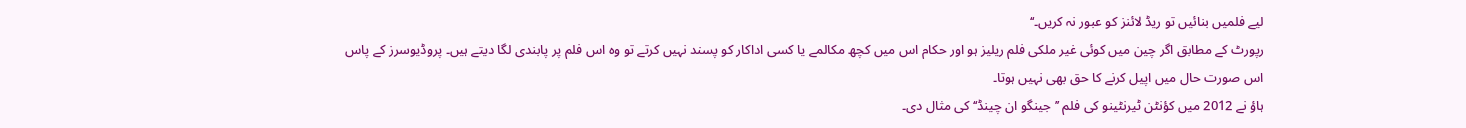لیے فلمیں بنائیں تو ریڈ لائنز کو عبور نہ کریں۔‘‘
رپورٹ کے مطابق اگر چین میں کوئی غیر ملکی فلم ریلیز ہو اور حکام اس میں کچھ مکالمے یا کسی اداکار کو پسند نہیں کرتے تو وہ اس فلم پر پابندی لگا دیتے ہیں۔ پروڈیوسرز کے پاس اس صورت حال میں اپیل کرنے کا حق بھی نہیں ہوتا۔
ہاؤ نے 2012 میں کؤنٹن ٹیرنٹینو کی فلم ’’جینگو ان چینڈ‘‘ کی مثال دی۔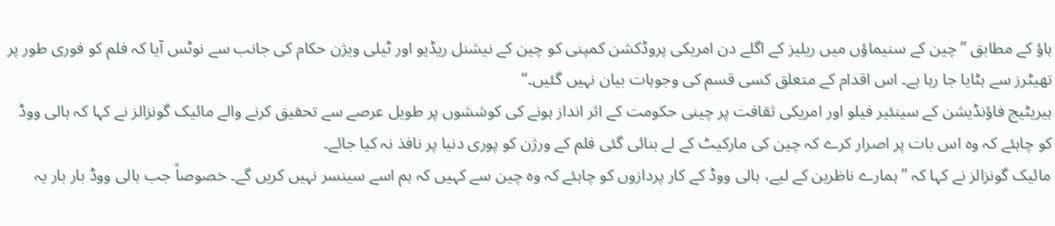ہاؤ کے مطابق ’’چین کے سنیماؤں میں ریلیز کے اگلے دن امریکی پروڈکشن کمپنی کو چین کے نیشنل ریڈیو اور ٹیلی ویژن حکام کی جانب سے نوٹس آیا کہ فلم کو فوری طور پر تھیٹرز سے ہٹایا جا رہا ہے۔ اس اقدام کے متعلق کسی قسم کی وجوہات بیان نہیں گئیں۔‘‘
ہیریٹیج فاؤنڈیشن کے سینئیر فیلو اور امریکی ثقافت پر چینی حکومت کے اثر انداز ہونے کی کوششوں پر طویل عرصے سے تحقیق کرنے والے مائیک گونزالز نے کہا کہ ہالی ووڈ کو چاہئے کہ وہ اس بات پر اصرار کرے کہ چین کی مارکیٹ کے لے بنائی گئی فلم کے ورژن کو پوری دنیا پر نافذ نہ کیا جائے۔
مائیک گونزالز نے کہا کہ ’’ہمارے ناظرین کے لیے، ہالی ووڈ کے کار پردازوں کو چاہئے کہ وہ چین سے کہیں کہ ہم اسے سینسر نہیں کریں گے۔ خصوصاً جب ہالی ووڈ بار بار یہ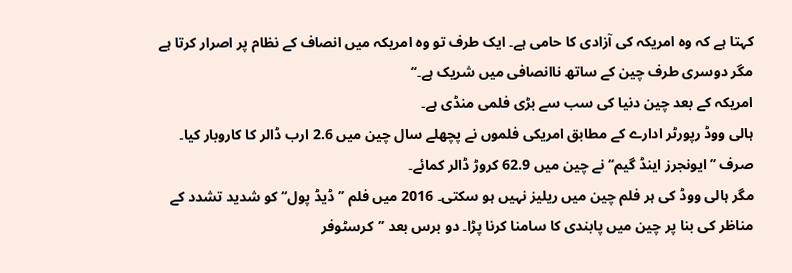کہتا ہے کہ وہ امریکہ کی آزادی کا حامی ہے۔ ایک طرف تو وہ امریکہ میں انصاف کے نظام پر اصرار کرتا ہے مگر دوسری طرف چین کے ساتھ ناانصافی میں شریک ہے۔‘‘
امریکہ کے بعد چین دنیا کی سب سے بڑی فلمی منڈی ہے۔
ہالی ووڈ رپورٹر ادارے کے مطابق امریکی فلموں نے پچھلے سال چین میں 2.6 ارب ڈالر کا کاروبار کیا۔ صرف ’’ایونجرز اینڈ گیم‘‘ نے چین میں 62.9 کروڑ ڈالر کمائے۔
مگر ہالی ووڈ کی ہر فلم چین میں ریلیز نہیں ہو سکتی۔ 2016 میں فلم ’’ڈیڈ پول‘‘ کو شدید تشدد کے مناظر کی بنا پر چین میں پابندی کا سامنا کرنا پڑا۔ دو برس بعد ’’کرسٹوفر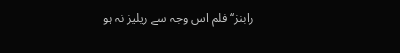رابنز‘‘ فلم اس وجہ سے ریلیز نہ ہو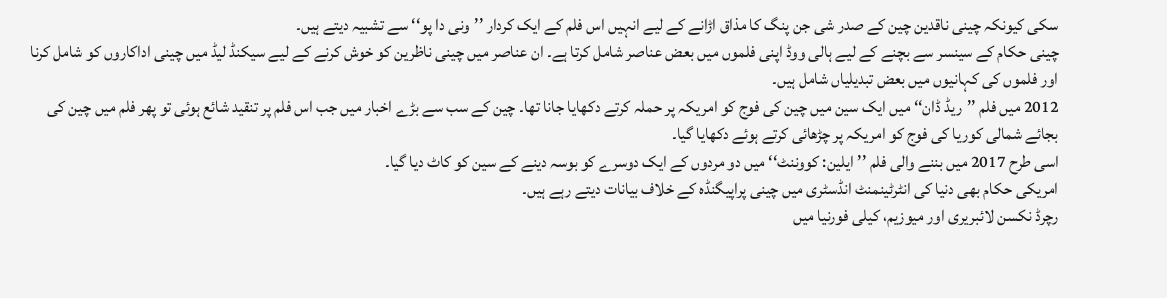سکی کیونکہ چینی ناقدین چین کے صدر شی جن پنگ کا مذاق اڑانے کے لیے انہیں اس فلم کے ایک کردار ’’ونی دا پو‘‘ سے تشبیہ دیتے ہیں۔
چینی حکام کے سینسر سے بچنے کے لیے ہالی ووڈ اپنی فلموں میں بعض عناصر شامل کرتا ہے۔ ان عناصر میں چینی ناظرین کو خوش کرنے کے لیے سیکنڈ لیڈ میں چینی اداکاروں کو شامل کرنا اور فلموں کی کہانیوں میں بعض تبدیلیاں شامل ہیں۔
2012 میں فلم ’’ریڈ ڈان‘‘ میں ایک سین میں چین کی فوج کو امریکہ پر حملہ کرتے دکھایا جانا تھا۔ چین کے سب سے بڑے اخبار میں جب اس فلم پر تنقید شائع ہوئی تو پھر فلم میں چین کی بجائے شمالی کوریا کی فوج کو امریکہ پر چڑھائی کرتے ہوئے دکھایا گیا۔
اسی طرح 2017 میں بننے والی فلم ’’ایلین: کووننٹ‘‘ میں دو مردوں کے ایک دوسرے کو بوسہ دینے کے سین کو کاٹ دیا گیا۔
امریکی حکام بھی دنیا کی انٹرٹینمنٹ انڈسٹری میں چینی پراپیگنڈہ کے خلاف بیانات دیتے رہے ہیں۔
رچرڈ نکسن لائبریری اور میوزیم، کیلی فورنیا میں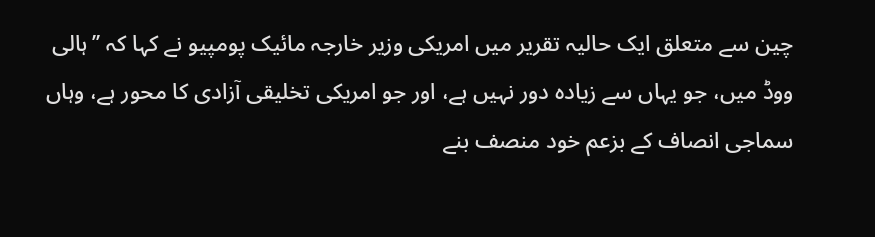چین سے متعلق ایک حالیہ تقریر میں امریکی وزیر خارجہ مائیک پومپیو نے کہا کہ ’’ہالی ووڈ میں، جو یہاں سے زیادہ دور نہیں ہے، اور جو امریکی تخلیقی آزادی کا محور ہے، وہاں سماجی انصاف کے بزعم خود منصف بنے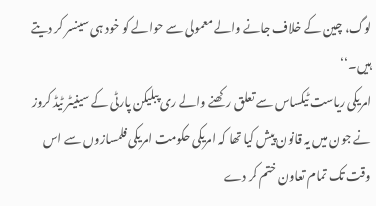لوگ، چین کے خلاف جانے والے معمولی سے حوالے کو خود ہی سینسر کر دیتے ہیں۔‘‘
امریکی ریاست ٹیکساس سے تعلق رکھنے والے ری پبلیکن پارٹی کے سینیٹر ٹیڈ کروز نے جون میں یہ قانون پیش کیا تھا کہ امریکی حکومت امریکی فلمسازوں سے اس وقت تک تمام تعاون ختم کر دے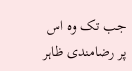جب تک وہ اس پر رضامندی ظاہر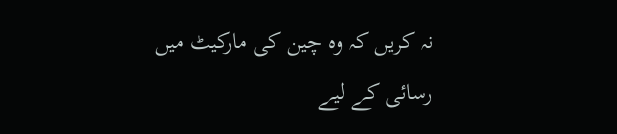نہ کریں کہ وہ چین کی مارکیٹ میں رسائی کے لیے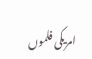امریکی فلموں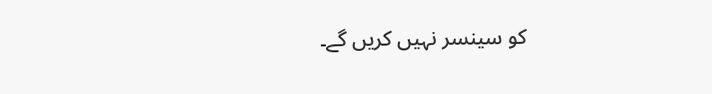کو سینسر نہیں کریں گے۔